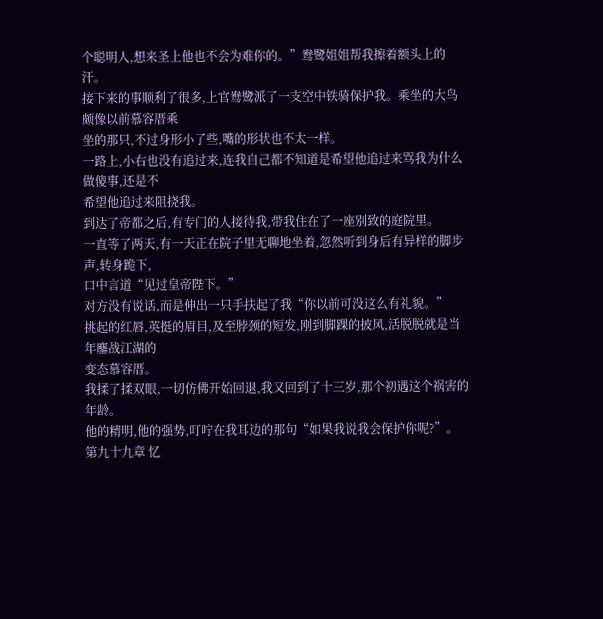个聪明人,想来圣上他也不会为难你的。”鸯鹭姐姐帮我擦着额头上的汗。
接下来的事顺利了很多,上官鸯鹭派了一支空中铁骑保护我。乘坐的大鸟颇像以前慕容厝乘
坐的那只,不过身形小了些,嘴的形状也不太一样。
一路上,小右也没有追过来,连我自己都不知道是希望他追过来骂我为什么做傻事,还是不
希望他追过来阻挠我。
到达了帝都之后,有专门的人接待我,带我住在了一座别致的庭院里。
一直等了两天,有一天正在院子里无聊地坐着,忽然听到身后有异样的脚步声,转身跪下,
口中言道“见过皇帝陛下。”
对方没有说话,而是伸出一只手扶起了我“你以前可没这么有礼貌。”
挑起的红唇,英挺的眉目,及至脖颈的短发,刚到脚踝的披风,活脱脱就是当年鏖战江湖的
变态慕容厝。
我揉了揉双眼,一切仿佛开始回退,我又回到了十三岁,那个初遇这个祸害的年龄。
他的精明,他的强势,叮咛在我耳边的那句“如果我说我会保护你呢?”。
第九十九章 忆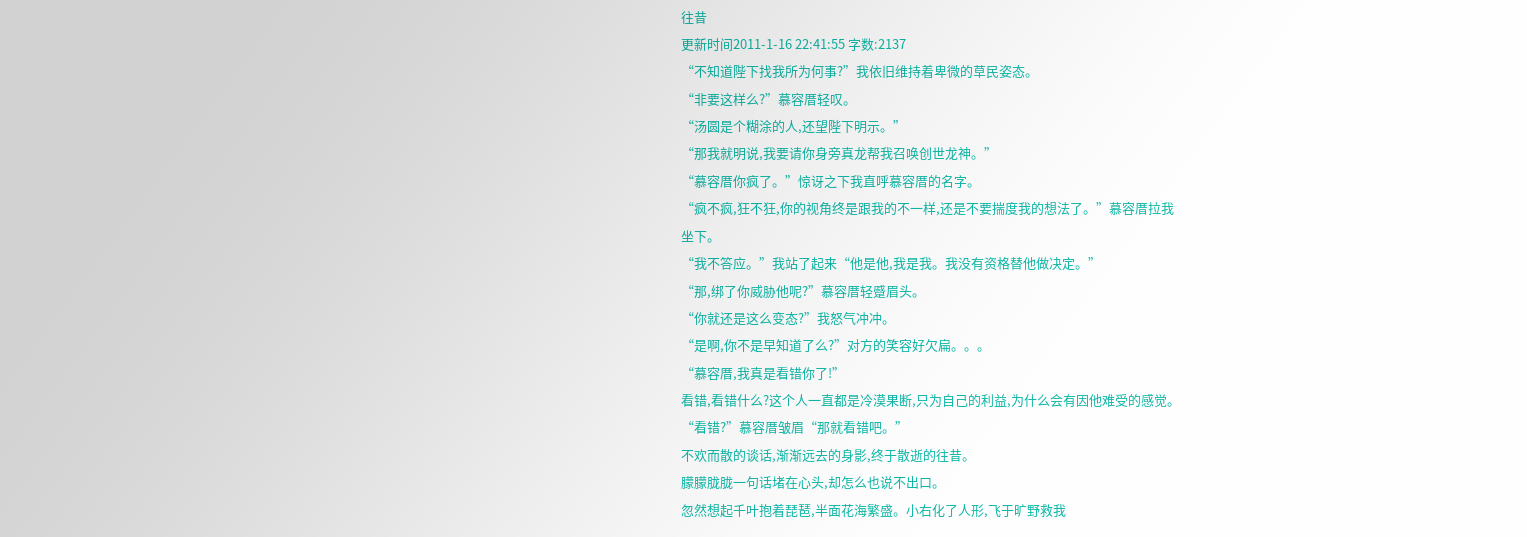往昔
更新时间2011-1-16 22:41:55 字数:2137
“不知道陛下找我所为何事?”我依旧维持着卑微的草民姿态。
“非要这样么?”慕容厝轻叹。
“汤圆是个糊涂的人,还望陛下明示。”
“那我就明说,我要请你身旁真龙帮我召唤创世龙神。”
“慕容厝你疯了。”惊讶之下我直呼慕容厝的名字。
“疯不疯,狂不狂,你的视角终是跟我的不一样,还是不要揣度我的想法了。”慕容厝拉我
坐下。
“我不答应。”我站了起来“他是他,我是我。我没有资格替他做决定。”
“那,绑了你威胁他呢?”慕容厝轻蹙眉头。
“你就还是这么变态?”我怒气冲冲。
“是啊,你不是早知道了么?”对方的笑容好欠扁。。。
“慕容厝,我真是看错你了!”
看错,看错什么?这个人一直都是冷漠果断,只为自己的利益,为什么会有因他难受的感觉。
“看错?”慕容厝皱眉“那就看错吧。”
不欢而散的谈话,渐渐远去的身影,终于散逝的往昔。
朦朦胧胧一句话堵在心头,却怎么也说不出口。
忽然想起千叶抱着琵琶,半面花海繁盛。小右化了人形,飞于旷野救我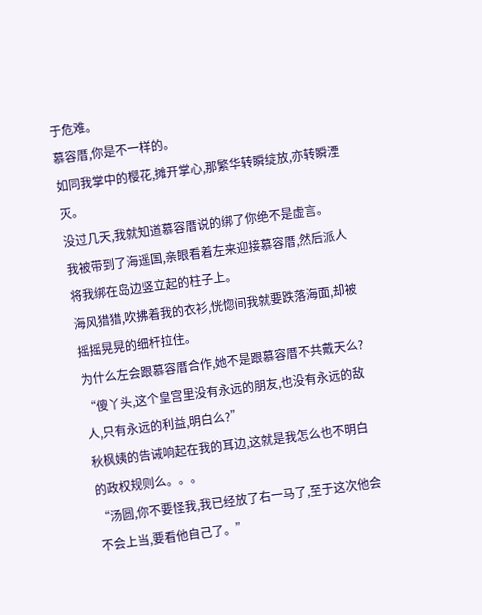于危难。
慕容厝,你是不一样的。
如同我掌中的樱花,摊开掌心,那繁华转瞬绽放,亦转瞬湮灭。
没过几天,我就知道慕容厝说的绑了你绝不是虚言。
我被带到了海遥国,亲眼看着左来迎接慕容厝,然后派人将我绑在岛边竖立起的柱子上。
海风猎猎,吹拂着我的衣衫,恍惚间我就要跌落海面,却被摇摇晃晃的细杆拉住。
为什么左会跟慕容厝合作,她不是跟慕容厝不共戴天么?
“傻丫头,这个皇宫里没有永远的朋友,也没有永远的敌人,只有永远的利益,明白么?”
秋枫姨的告诫响起在我的耳边,这就是我怎么也不明白的政权规则么。。。
“汤圆,你不要怪我,我已经放了右一马了,至于这次他会不会上当,要看他自己了。”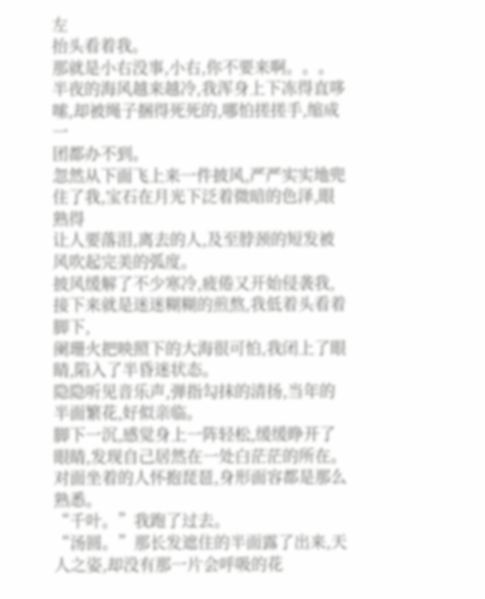左
抬头看着我。
那就是小右没事,小右,你不要来啊。。。
半夜的海风越来越冷,我浑身上下冻得直哆嗦,却被绳子捆得死死的,哪怕搓搓手,缩成一
团都办不到。
忽然从下面飞上来一件披风,严严实实地兜住了我,宝石在月光下泛着微暗的色泽,眼熟得
让人要落泪,离去的人,及至脖颈的短发被风吹起完美的弧度。
披风缓解了不少寒冷,疲倦又开始侵袭我,接下来就是迷迷糊糊的煎熬,我低着头看着脚下,
阑珊火把映照下的大海很可怕,我闭上了眼睛,陷入了半昏迷状态。
隐隐听见音乐声,弹指勾抹的清扬,当年的半面繁花,好似亲临。
脚下一沉,感觉身上一阵轻松,缓缓睁开了眼睛,发现自己居然在一处白茫茫的所在。
对面坐着的人怀抱琵琶,身形面容都是那么熟悉。
“千叶。”我跑了过去。
“汤圆。”那长发遮住的半面露了出来,天人之姿,却没有那一片会呼吸的花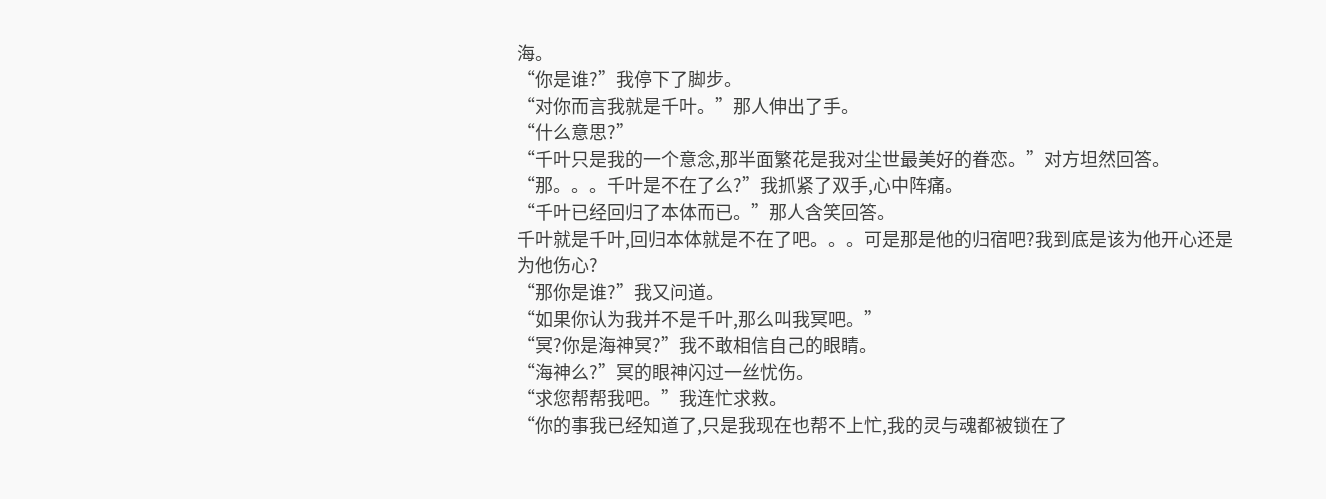海。
“你是谁?”我停下了脚步。
“对你而言我就是千叶。”那人伸出了手。
“什么意思?”
“千叶只是我的一个意念,那半面繁花是我对尘世最美好的眷恋。”对方坦然回答。
“那。。。千叶是不在了么?”我抓紧了双手,心中阵痛。
“千叶已经回归了本体而已。”那人含笑回答。
千叶就是千叶,回归本体就是不在了吧。。。可是那是他的归宿吧?我到底是该为他开心还是
为他伤心?
“那你是谁?”我又问道。
“如果你认为我并不是千叶,那么叫我冥吧。”
“冥?你是海神冥?”我不敢相信自己的眼睛。
“海神么?”冥的眼神闪过一丝忧伤。
“求您帮帮我吧。”我连忙求救。
“你的事我已经知道了,只是我现在也帮不上忙,我的灵与魂都被锁在了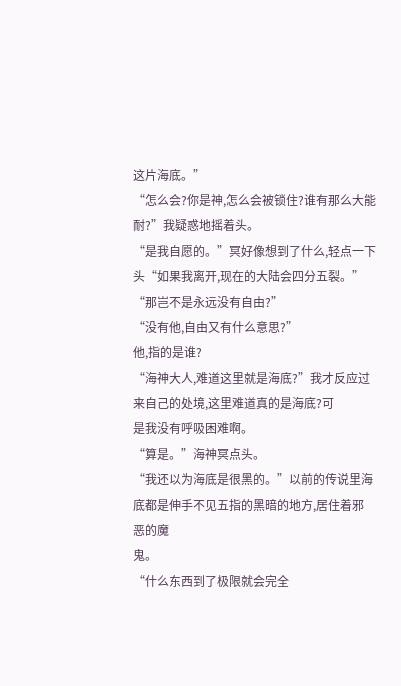这片海底。”
“怎么会?你是神,怎么会被锁住?谁有那么大能耐?”我疑惑地摇着头。
“是我自愿的。”冥好像想到了什么,轻点一下头“如果我离开,现在的大陆会四分五裂。”
“那岂不是永远没有自由?”
“没有他,自由又有什么意思?”
他,指的是谁?
“海神大人,难道这里就是海底?”我才反应过来自己的处境,这里难道真的是海底?可
是我没有呼吸困难啊。
“算是。”海神冥点头。
“我还以为海底是很黑的。”以前的传说里海底都是伸手不见五指的黑暗的地方,居住着邪
恶的魔
鬼。
“什么东西到了极限就会完全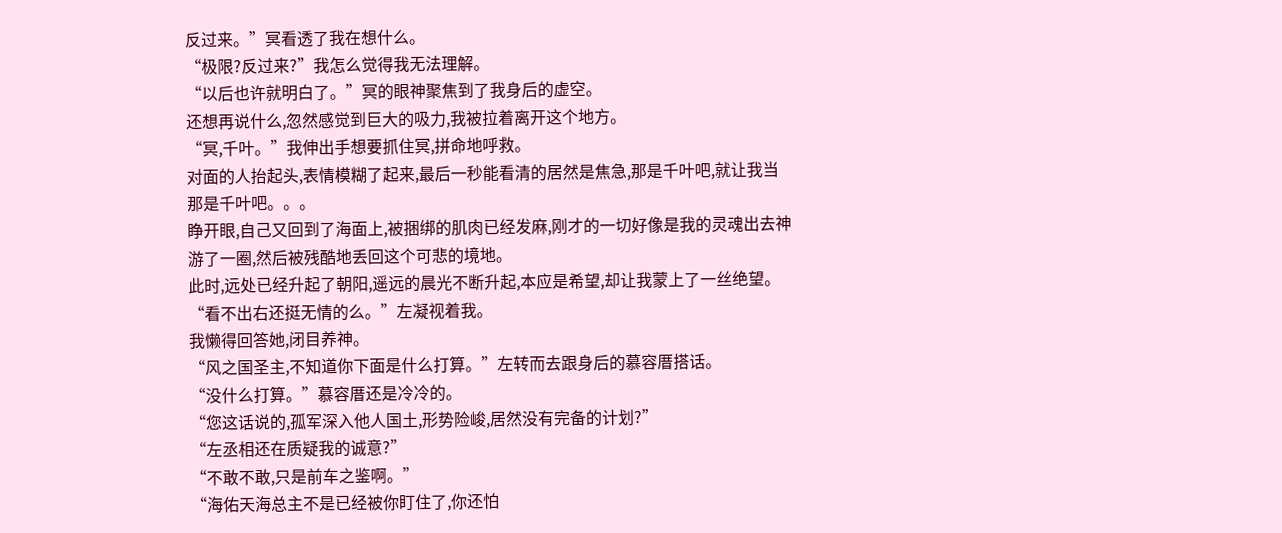反过来。”冥看透了我在想什么。
“极限?反过来?”我怎么觉得我无法理解。
“以后也许就明白了。”冥的眼神聚焦到了我身后的虚空。
还想再说什么,忽然感觉到巨大的吸力,我被拉着离开这个地方。
“冥,千叶。”我伸出手想要抓住冥,拼命地呼救。
对面的人抬起头,表情模糊了起来,最后一秒能看清的居然是焦急,那是千叶吧,就让我当
那是千叶吧。。。
睁开眼,自己又回到了海面上,被捆绑的肌肉已经发麻,刚才的一切好像是我的灵魂出去神
游了一圈,然后被残酷地丢回这个可悲的境地。
此时,远处已经升起了朝阳,遥远的晨光不断升起,本应是希望,却让我蒙上了一丝绝望。
“看不出右还挺无情的么。”左凝视着我。
我懒得回答她,闭目养神。
“风之国圣主,不知道你下面是什么打算。”左转而去跟身后的慕容厝搭话。
“没什么打算。”慕容厝还是冷冷的。
“您这话说的,孤军深入他人国土,形势险峻,居然没有完备的计划?”
“左丞相还在质疑我的诚意?”
“不敢不敢,只是前车之鉴啊。”
“海佑天海总主不是已经被你盯住了,你还怕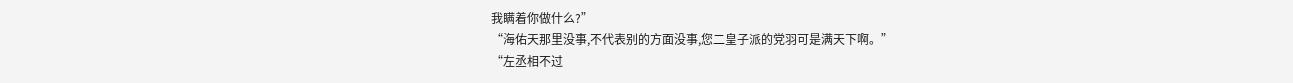我瞒着你做什么?”
“海佑天那里没事,不代表别的方面没事,您二皇子派的党羽可是满天下啊。”
“左丞相不过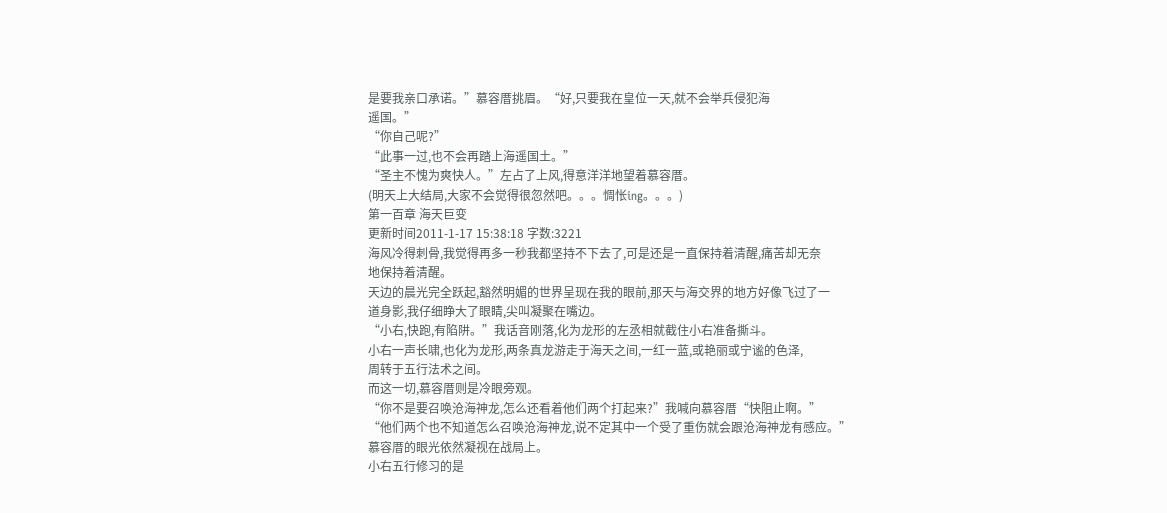是要我亲口承诺。”慕容厝挑眉。“好,只要我在皇位一天,就不会举兵侵犯海
遥国。”
“你自己呢?”
“此事一过,也不会再踏上海遥国土。”
“圣主不愧为爽快人。”左占了上风,得意洋洋地望着慕容厝。
(明天上大结局,大家不会觉得很忽然吧。。。惆怅ing。。。)
第一百章 海天巨变
更新时间2011-1-17 15:38:18 字数:3221
海风冷得刺骨,我觉得再多一秒我都坚持不下去了,可是还是一直保持着清醒,痛苦却无奈
地保持着清醒。
天边的晨光完全跃起,豁然明媚的世界呈现在我的眼前,那天与海交界的地方好像飞过了一
道身影,我仔细睁大了眼睛,尖叫凝聚在嘴边。
“小右,快跑,有陷阱。”我话音刚落,化为龙形的左丞相就截住小右准备撕斗。
小右一声长啸,也化为龙形,两条真龙游走于海天之间,一红一蓝,或艳丽或宁谧的色泽,
周转于五行法术之间。
而这一切,慕容厝则是冷眼旁观。
“你不是要召唤沧海神龙,怎么还看着他们两个打起来?”我喊向慕容厝“快阻止啊。”
“他们两个也不知道怎么召唤沧海神龙,说不定其中一个受了重伤就会跟沧海神龙有感应。”
慕容厝的眼光依然凝视在战局上。
小右五行修习的是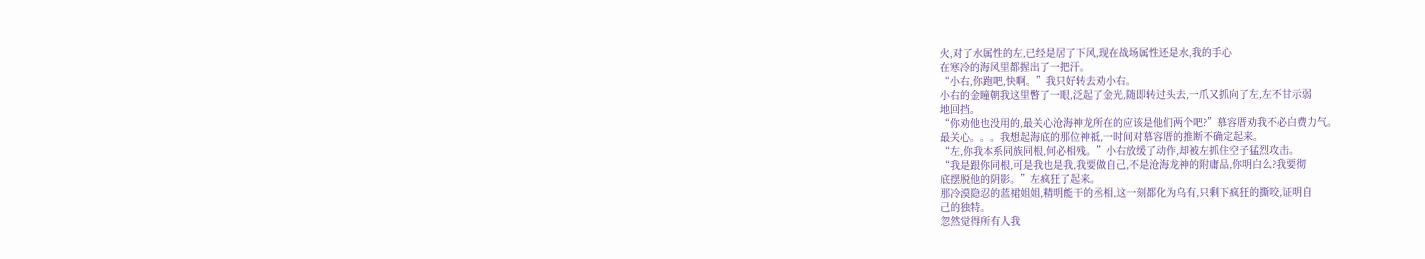火,对了水属性的左,已经是居了下风,现在战场属性还是水,我的手心
在寒冷的海风里都握出了一把汗。
“小右,你跑吧,快啊。”我只好转去劝小右。
小右的金瞳朝我这里瞥了一眼,泛起了金光,随即转过头去,一爪又抓向了左,左不甘示弱
地回挡。
“你劝他也没用的,最关心沧海神龙所在的应该是他们两个吧?”慕容厝劝我不必白费力气。
最关心。。。我想起海底的那位神祗,一时间对慕容厝的推断不确定起来。
“左,你我本系同族同根,何必相残。”小右放缓了动作,却被左抓住空子猛烈攻击。
“我是跟你同根,可是我也是我,我要做自己,不是沧海龙神的附庸品,你明白么?我要彻
底摆脱他的阴影。”左疯狂了起来。
那冷漠隐忍的蓝裙姐姐,精明能干的丞相,这一刻都化为乌有,只剩下疯狂的撕咬,证明自
己的独特。
忽然觉得所有人我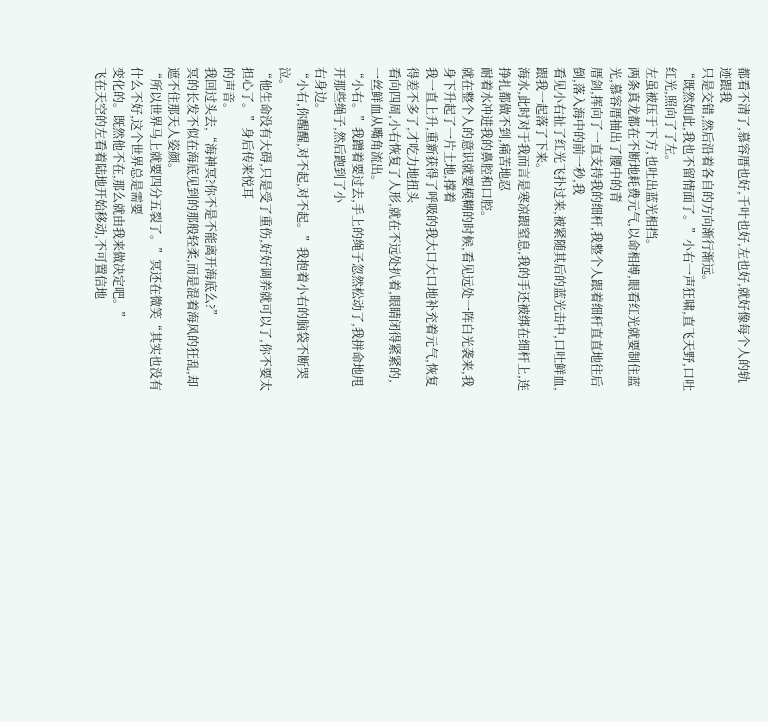都看不清了,慕容厝也好,千叶也好,左也好,就好像每个人的轨迹跟我
只是交错,然后沿着各自的方向渐行渐远。
“既然如此,我也不留情面了。”小右一声狂啸,直飞天野,口吐红光,照向了了左。
左虽被压于下方,也吐出蓝光相挡。
两条真龙都在不断地耗费元气,以命相搏,眼看红光就要制住蓝光,慕容厝抽出了腰中的青
厝剑,挥向了一直支持我的细杆,我整个人跟着细杆直直地往后倒,落入海中的前一秒,我
看见小右扯了红光飞扑过来,被紧随其后的蓝光击中,口吐鲜血,跟我一起落了下来。
海水,此时对于我而言是寒凉跟窒息,我的手还被绑在细杆上,连挣扎都做不到,痛苦地忍
耐着水冲进我的鼻腔和口腔。
就在整个人的意识就要模糊的时候,看见远处一阵白光袭来,我身下升起了一片土地,撑着
我一直上升,重新获得了呼吸的我大口大口地补充着元气,恢复得差不多了,才吃力地扭头
看向四周,小右恢复了人形,就在不远处扒着,眼睛闭得紧紧的,一丝鲜血从嘴角流出。
“小右。”我蹭着要过去,手上的绳子忽然松动了,我拼命地甩开那些绳子,然后跑到了小
右身边。
“小右,你醒醒,对不起,对不起。”我抱着小右的脑袋不断哭泣。
“他生命没有大碍,只是受了重伤,好好调养就可以了,你不要太担心了。”身后传来悦耳
的声音。
我回过头去,“海神冥?你不是不能离开海底么?”
冥的长发不似在海底见到的那般轻柔,而是混着海风的狂乱,却遮不住那天人姿颜。
“所以世界马上就要四分五裂了。”冥还在微笑“其实也没有什么不好,这个世界总是需要
变化的。既然他不在,那么就由我来做决定吧。”
飞在天空的左看着陆地开始移动,不可置信地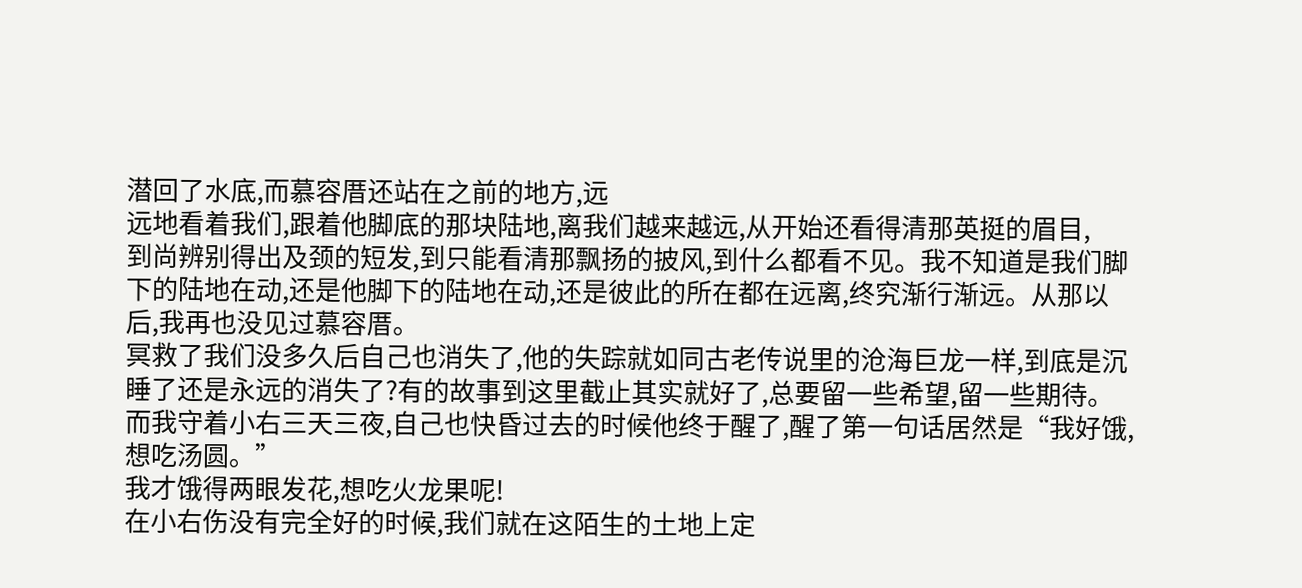潜回了水底,而慕容厝还站在之前的地方,远
远地看着我们,跟着他脚底的那块陆地,离我们越来越远,从开始还看得清那英挺的眉目,
到尚辨别得出及颈的短发,到只能看清那飘扬的披风,到什么都看不见。我不知道是我们脚
下的陆地在动,还是他脚下的陆地在动,还是彼此的所在都在远离,终究渐行渐远。从那以
后,我再也没见过慕容厝。
冥救了我们没多久后自己也消失了,他的失踪就如同古老传说里的沧海巨龙一样,到底是沉
睡了还是永远的消失了?有的故事到这里截止其实就好了,总要留一些希望,留一些期待。
而我守着小右三天三夜,自己也快昏过去的时候他终于醒了,醒了第一句话居然是“我好饿,
想吃汤圆。”
我才饿得两眼发花,想吃火龙果呢!
在小右伤没有完全好的时候,我们就在这陌生的土地上定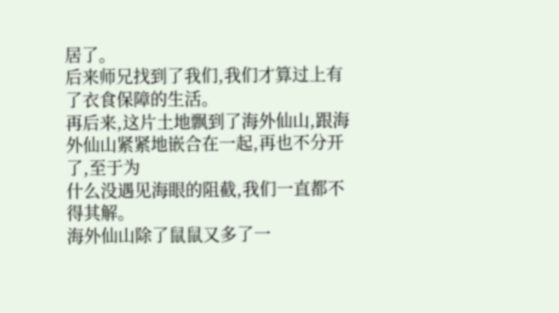居了。
后来师兄找到了我们,我们才算过上有了衣食保障的生活。
再后来,这片土地飘到了海外仙山,跟海外仙山紧紧地嵌合在一起,再也不分开了,至于为
什么没遇见海眼的阻截,我们一直都不得其解。
海外仙山除了鼠鼠又多了一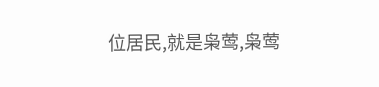位居民,就是枭莺,枭莺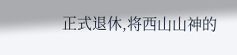正式退休,将西山山神的